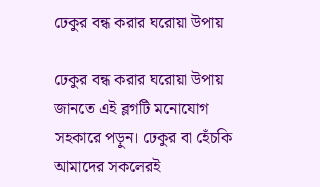ঢেকুর বন্ধ করার ঘরোয়া উপায়

ঢেকুর বন্ধ করার ঘরোয়া উপায় জানতে এই ব্লগটি মনোযোগ সহকারে পড়ুন। ঢেকুর বা হেঁচকি আমাদের সকলেরই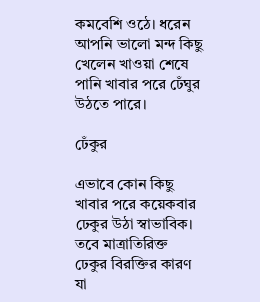কমবেশি ওঠে। ধরেন আপনি ভালো মন্দ কিছু খেলেন খাওয়া শেষে পানি খাবার পরে ঢেঁঘুর উঠতে পারে।

ঢেঁকুর

এভাবে কোন কিছু খাবার পরে কয়েকবার ঢেকুর উঠা স্বাভাবিক। তবে মাত্রাতিরিক্ত ঢেকুর বিরক্তির কারণ যা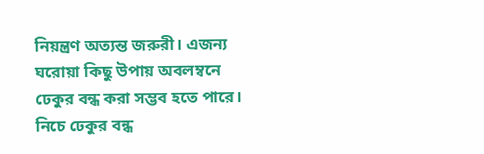নিয়ন্ত্রণ অত্যন্ত জরুরী। এজন্য ঘরোয়া কিছু উপায় অবলম্বনে ঢেকুর বন্ধ করা সম্ভব হতে পারে। নিচে ঢেকুর বন্ধ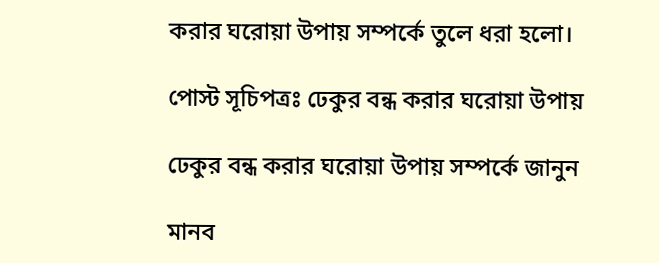করার ঘরোয়া উপায় সম্পর্কে তুলে ধরা হলো।

পোস্ট সূচিপত্রঃ ঢেকুর বন্ধ করার ঘরোয়া উপায়

ঢেকুর বন্ধ করার ঘরোয়া উপায় সম্পর্কে জানুন

মানব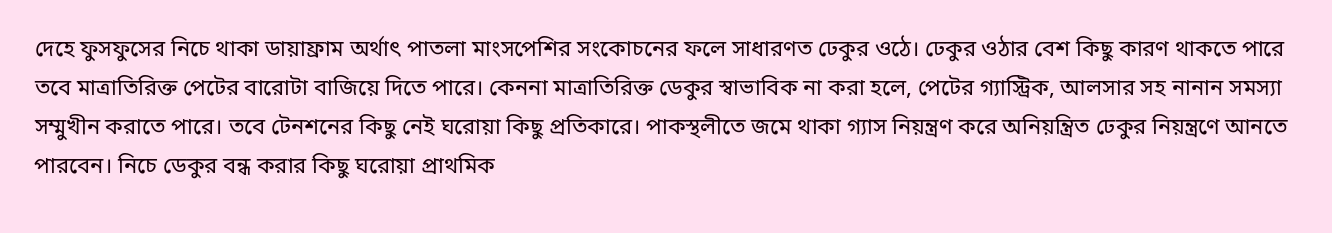দেহে ফুসফুসের নিচে থাকা ডায়াফ্রাম অর্থাৎ পাতলা মাংসপেশির সংকোচনের ফলে সাধারণত ঢেকুর ওঠে। ঢেকুর ওঠার বেশ কিছু কারণ থাকতে পারে তবে মাত্রাতিরিক্ত পেটের বারোটা বাজিয়ে দিতে পারে। কেননা মাত্রাতিরিক্ত ডেকুর স্বাভাবিক না করা হলে, পেটের গ্যাস্ট্রিক, আলসার সহ নানান সমস্যা সম্মুখীন করাতে পারে। তবে টেনশনের কিছু নেই ঘরোয়া কিছু প্রতিকারে। পাকস্থলীতে জমে থাকা গ্যাস নিয়ন্ত্রণ করে অনিয়ন্ত্রিত ঢেকুর নিয়ন্ত্রণে আনতে পারবেন। নিচে ডেকুর বন্ধ করার কিছু ঘরোয়া প্রাথমিক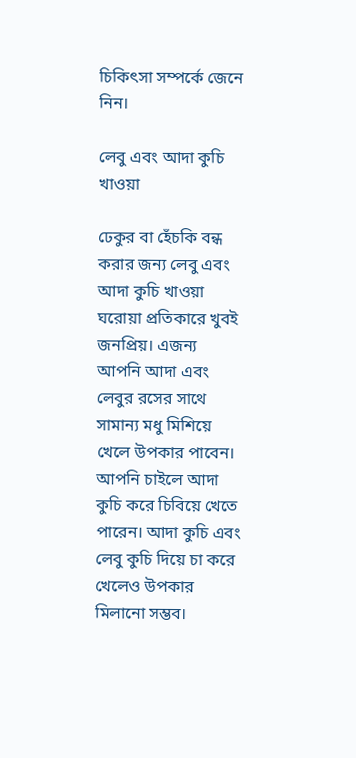চিকিৎসা সম্পর্কে জেনে নিন।

লেবু এবং আদা কুচি খাওয়া

ঢেকুর বা হেঁচকি বন্ধ করার জন্য লেবু এবং আদা কুচি খাওয়া ঘরোয়া প্রতিকারে খুবই জনপ্রিয়। এজন্য আপনি আদা এবং লেবুর রসের সাথে সামান্য মধু মিশিয়ে খেলে উপকার পাবেন। আপনি চাইলে আদা কুচি করে চিবিয়ে খেতে পারেন। আদা কুচি এবং লেবু কুচি দিয়ে চা করে খেলেও উপকার মিলানো সম্ভব।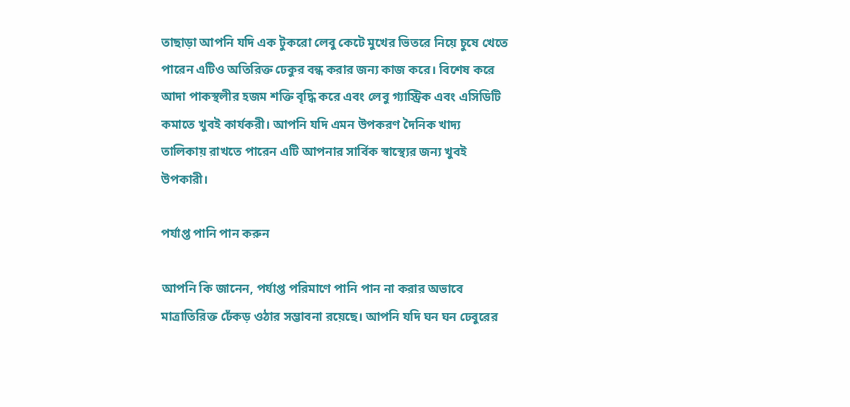তাছাড়া আপনি যদি এক টুকরো লেবু কেটে মুখের ভিতরে নিয়ে চুষে খেতে পারেন এটিও অতিরিক্ত ঢেকুর বন্ধ করার জন্য কাজ করে। বিশেষ করে আদা পাকস্থলীর হজম শক্তি বৃদ্ধি করে এবং লেবু গ্যাস্ট্রিক এবং এসিডিটি কমাতে খুবই কার্যকরী। আপনি যদি এমন উপকরণ দৈনিক খাদ্য তালিকায় রাখতে পারেন এটি আপনার সার্বিক স্বাস্থ্যের জন্য খুবই উপকারী।

পর্যাপ্ত পানি পান করুন

আপনি কি জানেন, পর্যাপ্ত পরিমাণে পানি পান না করার অভাবে মাত্রাতিরিক্ত ঢেঁকড় ওঠার সম্ভাবনা রয়েছে। আপনি যদি ঘন ঘন ঢেবুরের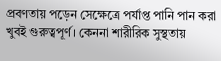প্রবণতায় পড়েন সেক্ষেত্রে পর্যাপ্ত পানি পান করা খুবই গুরুত্বপূর্ণ। কেননা শারীরিক সুস্থতায়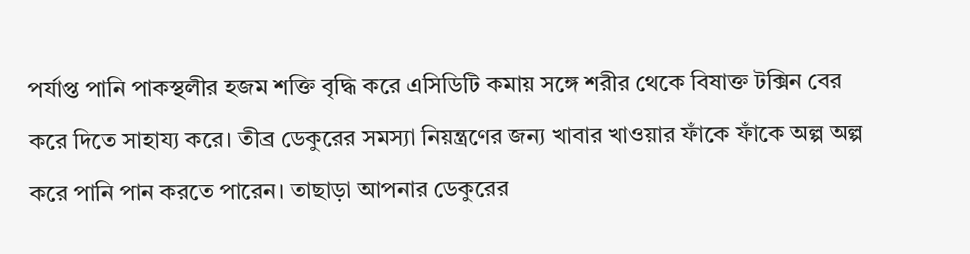পর্যাপ্ত পানি পাকস্থলীর হজম শক্তি বৃদ্ধি করে এসিডিটি কমায় সঙ্গে শরীর থেকে বিষাক্ত টক্সিন বের করে দিতে সাহায্য করে। তীব্র ডেকুরের সমস্যা নিয়ন্ত্রণের জন্য খাবার খাওয়ার ফাঁকে ফাঁকে অল্প অল্প করে পানি পান করতে পারেন। তাছাড়া আপনার ডেকুরের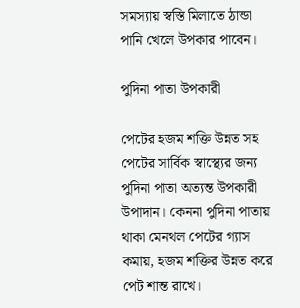সমস্যায় স্বস্তি মিলাতে ঠান্ডা পানি খেলে উপকার পাবেন।

পুদিনা পাতা উপকারী

পেটের হজম শক্তি উন্নত সহ পেটের সার্বিক স্বাস্থ্যের জন্য পুদিনা পাতা অত্যন্ত উপকারী উপাদান। কেননা পুদিনা পাতায় থাকা মেনথল পেটের গ্যাস কমায়, হজম শক্তির উন্নত করে পেট শান্ত রাখে।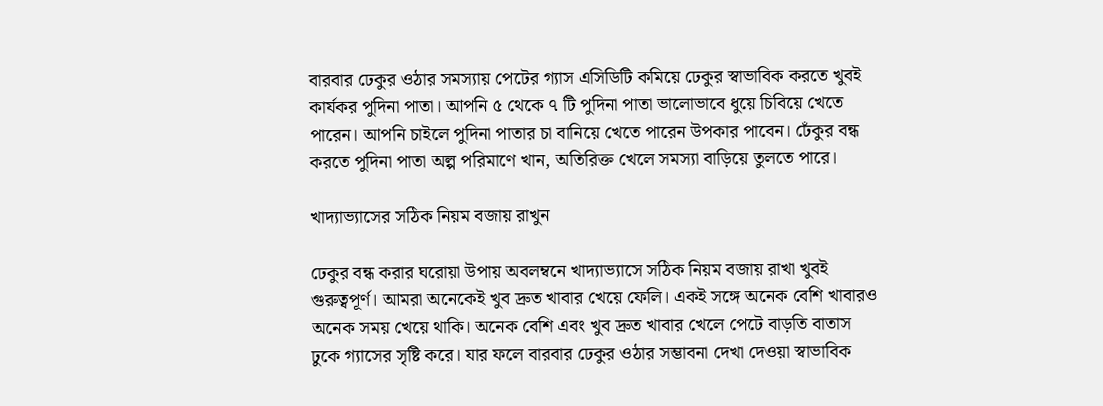বারবার ঢেকুর ওঠার সমস্যায় পেটের গ্যাস এসিডিটি কমিয়ে ঢেকুর স্বাভাবিক করতে খুবই কার্যকর পুদিনা পাতা। আপনি ৫ থেকে ৭ টি পুদিনা পাতা ভালোভাবে ধুয়ে চিবিয়ে খেতে পারেন। আপনি চাইলে পুদিনা পাতার চা বানিয়ে খেতে পারেন উপকার পাবেন। ঢেঁকুর বন্ধ করতে পুদিনা পাতা অল্প পরিমাণে খান, অতিরিক্ত খেলে সমস্যা বাড়িয়ে তুলতে পারে।

খাদ্যাভ্যাসের সঠিক নিয়ম বজায় রাখুন

ঢেকুর বন্ধ করার ঘরোয়া উপায় অবলম্বনে খাদ্যাভ্যাসে সঠিক নিয়ম বজায় রাখা খুবই গুরুত্বপূর্ণ। আমরা অনেকেই খুব দ্রুত খাবার খেয়ে ফেলি। একই সঙ্গে অনেক বেশি খাবারও অনেক সময় খেয়ে থাকি। অনেক বেশি এবং খুব দ্রুত খাবার খেলে পেটে বাড়তি বাতাস ঢুকে গ্যাসের সৃষ্টি করে। যার ফলে বারবার ঢেকুর ওঠার সম্ভাবনা দেখা দেওয়া স্বাভাবিক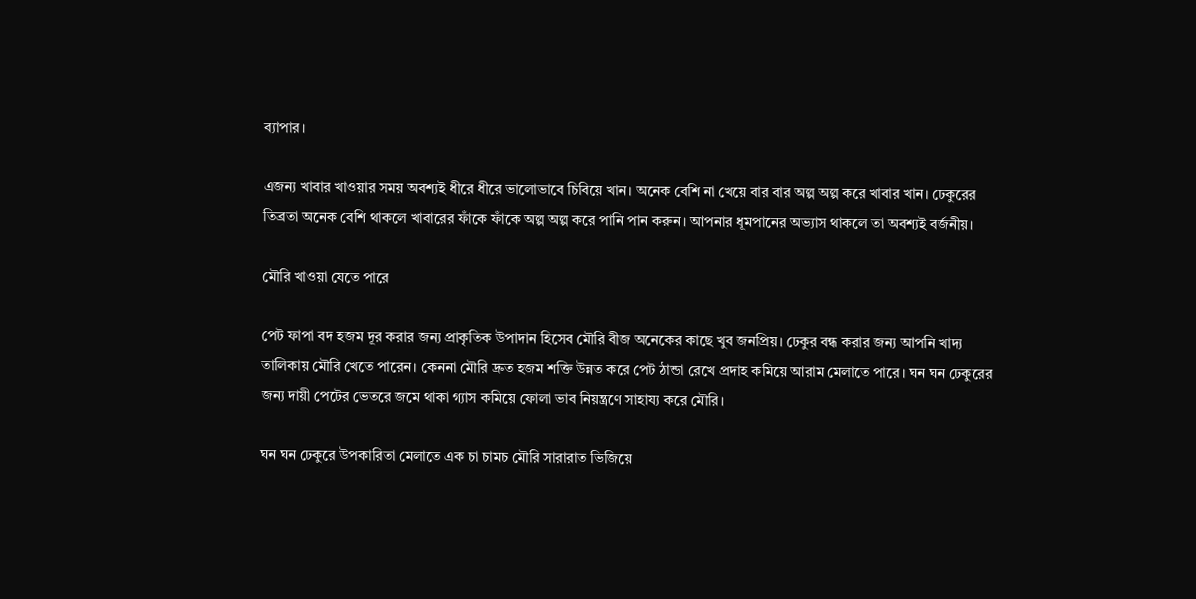ব্যাপার।

এজন্য খাবার খাওয়ার সময় অবশ্যই ধীরে ধীরে ভালোভাবে চিবিয়ে খান। অনেক বেশি না খেয়ে বার বার অল্প অল্প করে খাবার খান। ঢেকুরের তিব্রতা অনেক বেশি থাকলে খাবারের ফাঁকে ফাঁকে অল্প অল্প করে পানি পান করুন। আপনার ধূমপানের অভ্যাস থাকলে তা অবশ্যই বর্জনীয়।

মৌরি খাওয়া যেতে পারে

পেট ফাপা বদ হজম দূর করার জন্য প্রাকৃতিক উপাদান হিসেব মৌরি বীজ অনেকের কাছে খুব জনপ্রিয়। ঢেকুর বন্ধ করার জন্য আপনি খাদ্য তালিকায় মৌরি খেতে পারেন। কেননা মৌরি দ্রুত হজম শক্তি উন্নত করে পেট ঠান্ডা রেখে প্রদাহ কমিয়ে আরাম মেলাতে পারে। ঘন ঘন ঢেকুরের জন্য দায়ী পেটের ভেতরে জমে থাকা গ্যাস কমিয়ে ফোলা ভাব নিয়ন্ত্রণে সাহায্য করে মৌরি।

ঘন ঘন ঢেকুরে উপকারিতা মেলাতে এক চা চামচ মৌরি সারারাত ভিজিয়ে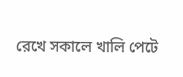রেখে সকালে খালি পেটে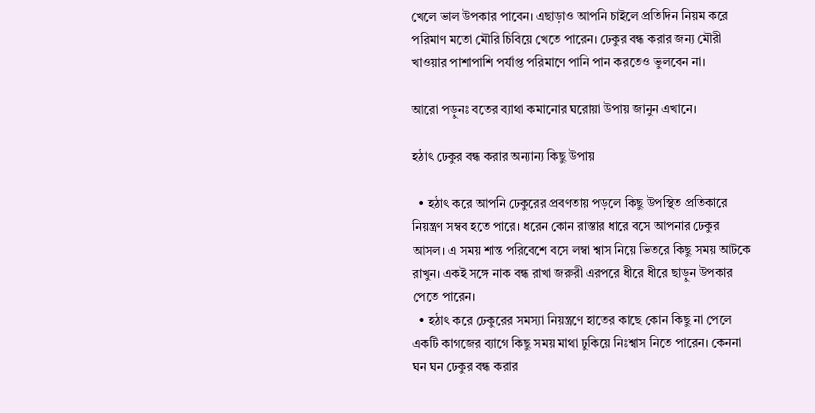খেলে ভাল উপকার পাবেন। এছাড়াও আপনি চাইলে প্রতিদিন নিয়ম করে পরিমাণ মতো মৌরি চিবিয়ে খেতে পারেন। ঢেকুর বন্ধ করার জন্য মৌরী খাওয়ার পাশাপাশি পর্যাপ্ত পরিমাণে পানি পান করতেও ভুলবেন না।

আরো পড়ুনঃ বতের ব্যাথা কমানোর ঘরোয়া উপায় জানুন এখানে।

হঠাৎ ঢেকুর বন্ধ করার অন্যান্য কিছু উপায়

  • হঠাৎ করে আপনি ঢেকুরের প্রবণতায় পড়লে কিছু উপস্থিত প্রতিকারে নিয়ন্ত্রণ সম্বব হতে পারে। ধরেন কোন রাস্তার ধারে বসে আপনার ঢেকুর আসল। এ সময় শান্ত পরিবেশে বসে লম্বা শ্বাস নিয়ে ভিতরে কিছু সময় আটকে রাখুন। একই সঙ্গে নাক বন্ধ রাখা জরুরী এরপরে ধীরে ধীরে ছাড়ুন উপকার পেতে পারেন।
  • হঠাৎ করে ঢেকুরের সমস্যা নিয়ন্ত্রণে হাতের কাছে কোন কিছু না পেলে একটি কাগজের ব্যাগে কিছু সময় মাথা ঢুকিয়ে নিঃশ্বাস নিতে পারেন। কেননা ঘন ঘন ঢেকুর বন্ধ করার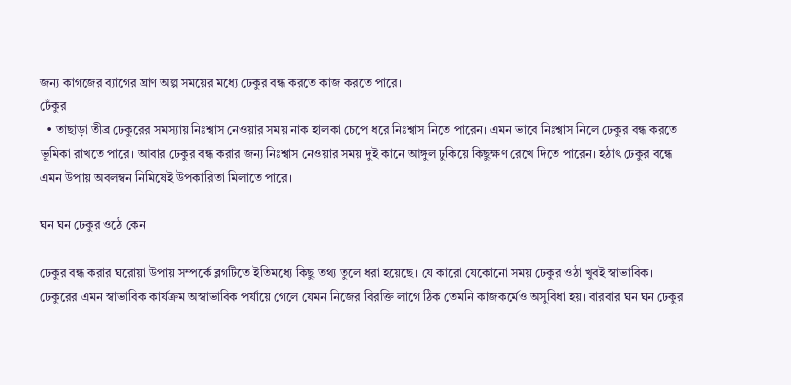জন্য কাগজের ব্যাগের ঘ্রাণ অল্প সময়ের মধ্যে ঢেকুর বন্ধ করতে কাজ করতে পারে।
ঢেঁকুর
  • তাছাড়া তীব্র ঢেকুরের সমস্যায় নিঃশ্বাস নেওয়ার সময় নাক হালকা চেপে ধরে নিঃশ্বাস নিতে পারেন। এমন ভাবে নিঃশ্বাস নিলে ঢেকুর বন্ধ করতে ভূমিকা রাখতে পারে। আবার ঢেকুর বন্ধ করার জন্য নিঃশ্বাস নেওয়ার সময় দুই কানে আঙ্গুল ঢুকিয়ে কিছুক্ষণ রেখে দিতে পারেন। হঠাৎ ঢেকুর বন্ধে এমন উপায় অবলম্বন নিমিষেই উপকারিতা মিলাতে পারে।

ঘন ঘন ঢেকুর ওঠে কেন

ঢেকুর বন্ধ করার ঘরোয়া উপায় সম্পর্কে ব্লগটিতে ইতিমধ্যে কিছু তথ্য তুলে ধরা হয়েছে। যে কারো যেকোনো সময় ঢেকুর ওঠা খুবই স্বাভাবিক। ঢেকুরের এমন স্বাভাবিক কার্যক্রম অস্বাভাবিক পর্যায়ে গেলে যেমন নিজের বিরক্তি লাগে ঠিক তেমনি কাজকর্মেও অসুবিধা হয়। বারবার ঘন ঘন ঢেকুর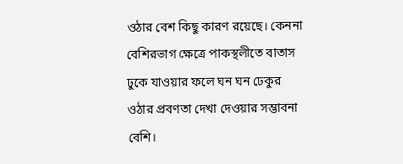ওঠার বেশ কিছু কারণ রয়েছে। কেননা বেশিরভাগ ক্ষেত্রে পাকস্থলীতে বাতাস ঢুকে যাওয়ার ফলে ঘন ঘন ঢেকুর ওঠার প্রবণতা দেখা দেওয়ার সম্ভাবনা বেশি।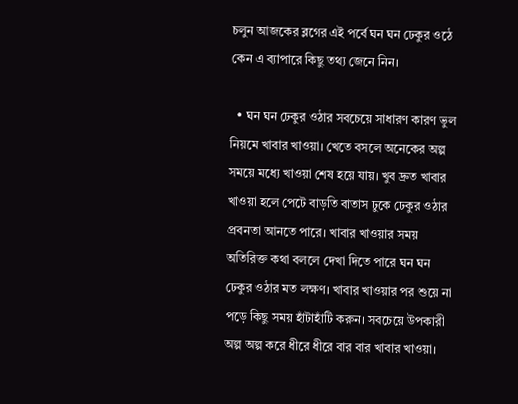চলুন আজকের ব্লগের এই পর্বে ঘন ঘন ঢেকুর ওঠে কেন এ ব্যাপারে কিছু তথ্য জেনে নিন।

  • ঘন ঘন ঢেকুর ওঠার সবচেয়ে সাধারণ কারণ ভুল নিয়মে খাবার খাওয়া। খেতে বসলে অনেকের অল্প সময়ে মধ্যে খাওয়া শেষ হয়ে যায়। খুব দ্রুত খাবার খাওয়া হলে পেটে বাড়তি বাতাস ঢুকে ঢেকুর ওঠার প্রবনতা আনতে পারে। খাবার খাওয়ার সময় অতিরিক্ত কথা বললে দেখা দিতে পারে ঘন ঘন ঢেকুর ওঠার মত লক্ষণ। খাবার খাওয়ার পর শুয়ে না পড়ে কিছু সময় হাঁটাহাঁটি করুন। সবচেয়ে উপকারী অল্প অল্প করে ধীরে ধীরে বার বার খাবার খাওয়া।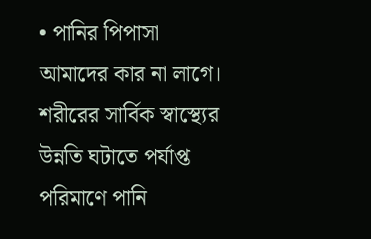• পানির পিপাসা আমাদের কার না লাগে। শরীরের সার্বিক স্বাস্থ্যের উন্নতি ঘটাতে পর্যাপ্ত পরিমাণে পানি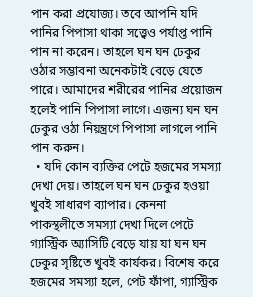পান করা প্রযোজ্য। তবে আপনি যদি পানির পিপাসা থাকা সত্ত্বেও পর্যাপ্ত পানি পান না করেন। তাহলে ঘন ঘন ঢেকুর ওঠার সম্ভাবনা অনেকটাই বেড়ে যেতে পারে। আমাদের শরীরের পানির প্রয়োজন হলেই পানি পিপাসা লাগে। এজন্য ঘন ঘন ঢেকুর ওঠা নিয়ন্ত্রণে পিপাসা লাগলে পানি পান করুন।
  • যদি কোন ব্যক্তির পেটে হজমের সমস্যা দেখা দেয়। তাহলে ঘন ঘন ঢেকুর হওয়া খুবই সাধারণ ব্যাপার। কেননা পাকস্থলীতে সমস্যা দেখা দিলে পেটে গ্যাস্ট্রিক অ্যাসিটি বেড়ে যায় যা ঘন ঘন ঢেকুর সৃষ্টিতে খুবই কার্যকর। বিশেষ করে হজমের সমস্যা হলে, পেট ফাঁপা, গ্যাস্ট্রিক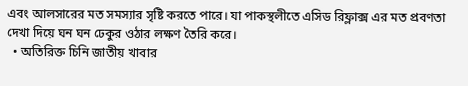এবং আলসারের মত সমস্যার সৃষ্টি করতে পারে। যা পাকস্থলীতে এসিড রিফ্লাক্স এর মত প্রবণতা দেখা দিয়ে ঘন ঘন ঢেকুর ওঠার লক্ষণ তৈরি করে।
  • অতিরিক্ত চিনি জাতীয় খাবার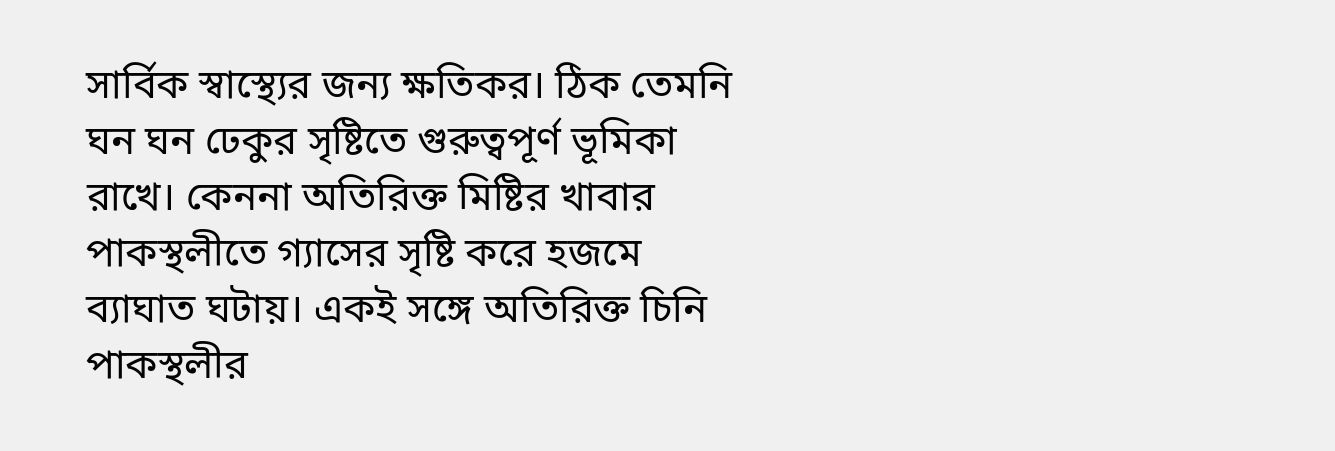সার্বিক স্বাস্থ্যের জন্য ক্ষতিকর। ঠিক তেমনি ঘন ঘন ঢেকুর সৃষ্টিতে গুরুত্বপূর্ণ ভূমিকা রাখে। কেননা অতিরিক্ত মিষ্টির খাবার পাকস্থলীতে গ্যাসের সৃষ্টি করে হজমে ব্যাঘাত ঘটায়। একই সঙ্গে অতিরিক্ত চিনি পাকস্থলীর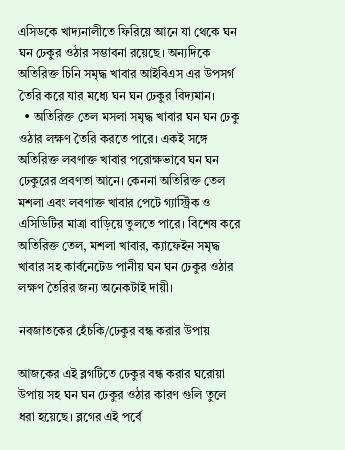এসিডকে খাদ্যনালীতে ফিরিয়ে আনে যা থেকে ঘন ঘন ঢেকুর ওঠার সম্ভাবনা রয়েছে। অন্যদিকে অতিরিক্ত চিনি সমৃদ্ধ খাবার আইবিএস এর উপসর্গ তৈরি করে যার মধ্যে ঘন ঘন ঢেকুর বিদ্যমান।
  • অতিরিক্ত তেল মসলা সমৃদ্ধ খাবার ঘন ঘন ঢেকু ওঠার লক্ষণ তৈরি করতে পারে। একই সঙ্গে অতিরিক্ত লবণাক্ত খাবার পরোক্ষভাবে ঘন ঘন ঢেকুরের প্রবণতা আনে। কেননা অতিরিক্ত তেল মশলা এবং লবণাক্ত খাবার পেটে গ্যাস্ট্রিক ও এসিডিটির মাত্রা বাড়িয়ে তুলতে পারে। বিশেষ করে অতিরিক্ত তেল, মশলা খাবার, ক্যাফেইন সমৃদ্ধ খাবার সহ কার্বনেটেড পানীয় ঘন ঘন ঢেকুর ওঠার লক্ষণ তৈরির জন্য অনেকটাই দায়ী।

নবজাতকের হেঁচকি/ঢেকুর বন্ধ করার উপায়

আজকের এই ব্লগটিতে ঢেকুর বন্ধ করার ঘরোয়া উপায় সহ ঘন ঘন ঢেকুর ওঠার কারণ গুলি তুলে ধরা হয়েছে। ব্লগের এই পর্বে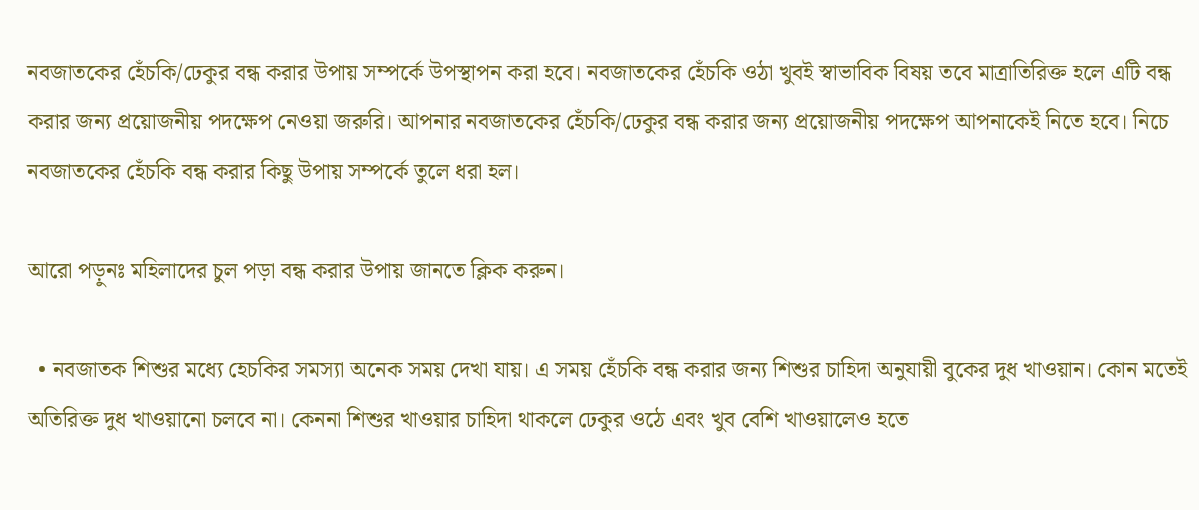নবজাতকের হেঁচকি/ঢেকুর বন্ধ করার উপায় সম্পর্কে উপস্থাপন করা হবে। নবজাতকের হেঁচকি ওঠা খুবই স্বাভাবিক বিষয় তবে মাত্রাতিরিক্ত হলে এটি বন্ধ করার জন্য প্রয়োজনীয় পদক্ষেপ নেওয়া জরুরি। আপনার নবজাতকের হেঁচকি/ঢেকুর বন্ধ করার জন্য প্রয়োজনীয় পদক্ষেপ আপনাকেই নিতে হবে। নিচে নবজাতকের হেঁচকি বন্ধ করার কিছু উপায় সম্পর্কে তুলে ধরা হল।

আরো পড়ুনঃ মহিলাদের চুল পড়া বন্ধ করার উপায় জানতে ক্লিক করুন।

  • নবজাতক শিশুর মধ্যে হেচকির সমস্যা অনেক সময় দেখা যায়। এ সময় হেঁচকি বন্ধ করার জন্য শিশুর চাহিদা অনুযায়ী বুকের দুধ খাওয়ান। কোন মতেই অতিরিক্ত দুধ খাওয়ানো চলবে না। কেননা শিশুর খাওয়ার চাহিদা থাকলে ঢেকুর ওঠে এবং খুব বেশি খাওয়ালেও হতে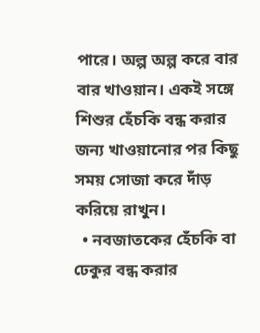পারে। অল্প অল্প করে বার বার খাওয়ান। একই সঙ্গে শিশুর হেঁচকি বন্ধ করার জন্য খাওয়ানোর পর কিছু সময় সোজা করে দাঁড় করিয়ে রাখুন।
  • নবজাতকের হেঁচকি বা ঢেকুর বন্ধ করার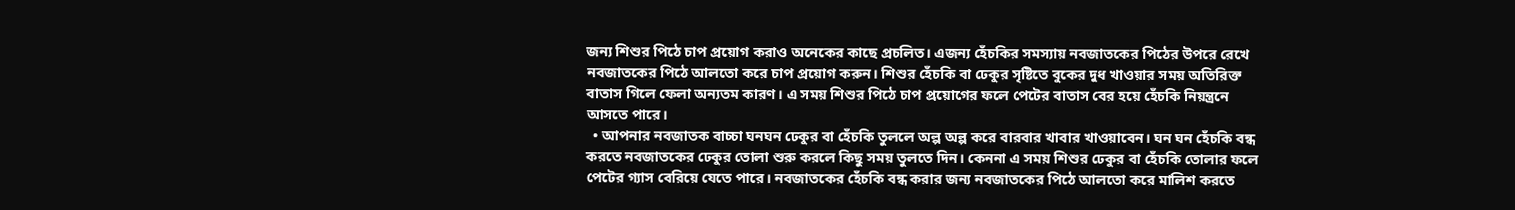জন্য শিশুর পিঠে চাপ প্রয়োগ করাও অনেকের কাছে প্রচলিত। এজন্য হেঁচকির সমস্যায় নবজাতকের পিঠের উপরে রেখে নবজাতকের পিঠে আলতো করে চাপ প্রয়োগ করুন। শিশুর হেঁচকি বা ঢেকুর সৃষ্টিতে বুকের দুধ খাওয়ার সময় অতিরিক্ত বাতাস গিলে ফেলা অন্যতম কারণ। এ সময় শিশুর পিঠে চাপ প্রয়োগের ফলে পেটের বাতাস বের হয়ে হেঁচকি নিয়ন্ত্রনে আসতে পারে।
  • আপনার নবজাতক বাচ্চা ঘনঘন ঢেকুর বা হেঁচকি তুললে অল্প অল্প করে বারবার খাবার খাওয়াবেন। ঘন ঘন হেঁচকি বন্ধ করতে নবজাতকের ঢেকুর তোলা শুরু করলে কিছু সময় তুলতে দিন। কেননা এ সময় শিশুর ঢেকুর বা হেঁচকি তোলার ফলে পেটের গ্যাস বেরিয়ে যেতে পারে। নবজাতকের হেঁচকি বন্ধ করার জন্য নবজাতকের পিঠে আলতো করে মালিশ করতে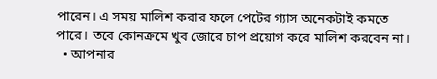পারেন। এ সময় মালিশ করার ফলে পেটের গ্যাস অনেকটাই কমতে পারে। তবে কোনক্রমে খুব জোরে চাপ প্রয়োগ করে মালিশ করবেন না।
  • আপনার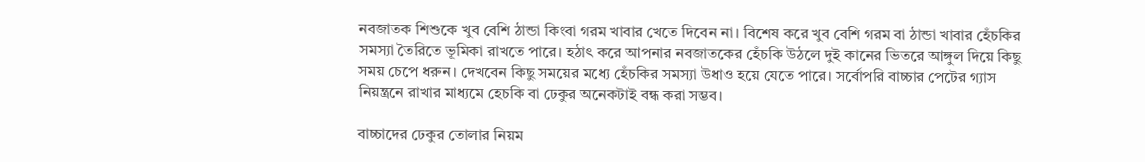নবজাতক শিশুকে খুব বেশি ঠান্ডা কিংবা গরম খাবার খেতে দিবেন না। বিশেষ করে খুব বেশি গরম বা ঠান্ডা খাবার হেঁচকির সমস্যা তৈরিতে ভূমিকা রাখতে পারে। হঠাৎ করে আপনার নবজাতকের হেঁচকি উঠলে দুই কানের ভিতরে আঙ্গুল দিয়ে কিছু সময় চেপে ধরুন। দেখবেন কিছু সময়ের মধ্যে হেঁচকির সমস্যা উধাও হয়ে যেতে পারে। সর্বোপরি বাচ্চার পেটের গ্যাস নিয়ন্ত্রনে রাখার মাধ্যমে হেচকি বা ঢেকুর অনেকটাই বন্ধ করা সম্ভব।

বাচ্চাদের ঢেকুর তোলার নিয়ম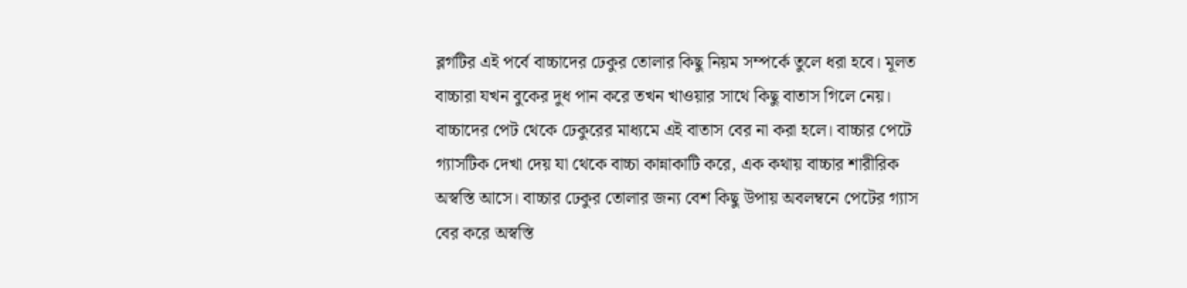ব্লগটির এই পর্বে বাচ্চাদের ঢেকুর তোলার কিছু নিয়ম সম্পর্কে তুলে ধরা হবে। মূলত বাচ্চারা যখন বুকের দুধ পান করে তখন খাওয়ার সাথে কিছু বাতাস গিলে নেয়। বাচ্চাদের পেট থেকে ঢেকুরের মাধ্যমে এই বাতাস বের না করা হলে। বাচ্চার পেটে গ্যাসটিক দেখা দেয় যা থেকে বাচ্চা কান্নাকাটি করে, এক কথায় বাচ্চার শারীরিক অস্বস্তি আসে। বাচ্চার ঢেকুর তোলার জন্য বেশ কিছু উপায় অবলম্বনে পেটের গ্যাস বের করে অস্বস্তি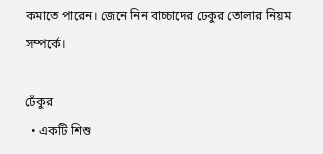কমাতে পারেন। জেনে নিন বাচ্চাদের ঢেকুর তোলার নিয়ম সম্পর্কে।

ঢেঁকুর
  • একটি শিশু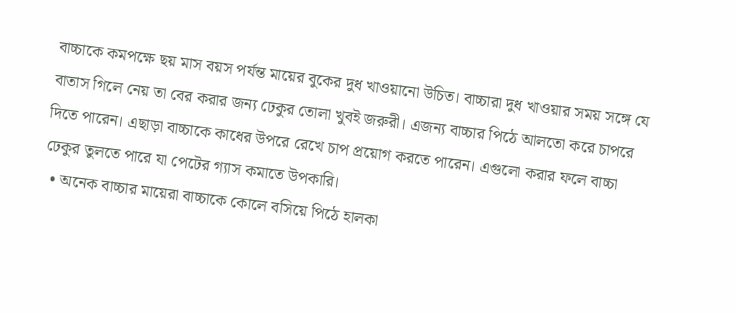বাচ্চাকে কমপক্ষে ছয় মাস বয়স পর্যন্ত মায়ের বুকের দুধ খাওয়ানো উচিত। বাচ্চারা দুধ খাওয়ার সময় সঙ্গে যে বাতাস গিলে নেয় তা বের করার জন্য ঢেকুর তোলা খুবই জরুরী। এজন্য বাচ্চার পিঠে আলতো করে চাপরে দিতে পারেন। এছাড়া বাচ্চাকে কাধের উপরে রেখে চাপ প্রয়োগ করতে পারেন। এগুলো করার ফলে বাচ্চা ঢেকুর তুলতে পারে যা পেটের গ্যাস কমাতে উপকারি।
  • অনেক বাচ্চার মায়েরা বাচ্চাকে কোলে বসিয়ে পিঠে হালকা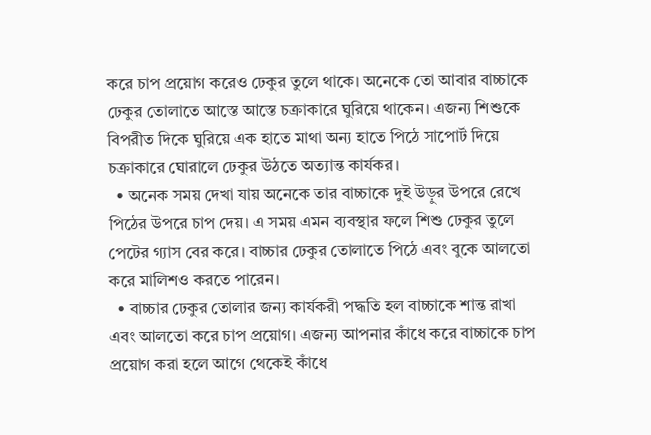করে চাপ প্রয়োগ করেও ঢেকুর তুলে থাকে। অনেকে তো আবার বাচ্চাকে ঢেকুর তোলাতে আস্তে আস্তে চক্রাকারে ঘুরিয়ে থাকেন। এজন্য শিশুকে বিপরীত দিকে ঘুরিয়ে এক হাতে মাথা অন্য হাতে পিঠে সাপোর্ট দিয়ে চক্রাকারে ঘোরালে ঢেকুর উঠতে অত্যান্ত কার্যকর।
  • অনেক সময় দেখা যায় অনেকে তার বাচ্চাকে দুই উড়ুর উপরে রেখে পিঠের উপরে চাপ দেয়। এ সময় এমন ব্যবস্থার ফলে শিশু ঢেকুর তুলে পেটের গ্যাস বের করে। বাচ্চার ঢেকুর তোলাতে পিঠে এবং বুকে আলতো করে মালিশও করতে পারেন।
  • বাচ্চার ঢেকুর তোলার জন্য কার্যকরী পদ্ধতি হল বাচ্চাকে শান্ত রাখা এবং আলতো করে চাপ প্রয়োগ। এজন্য আপনার কাঁধে করে বাচ্চাকে চাপ প্রয়োগ করা হলে আগে থেকেই কাঁধে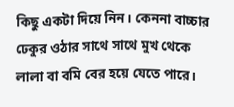কিছু একটা দিয়ে নিন। কেননা বাচ্চার ঢেকুর ওঠার সাথে সাথে মুখ থেকে লালা বা বমি বের হয়ে যেতে পারে।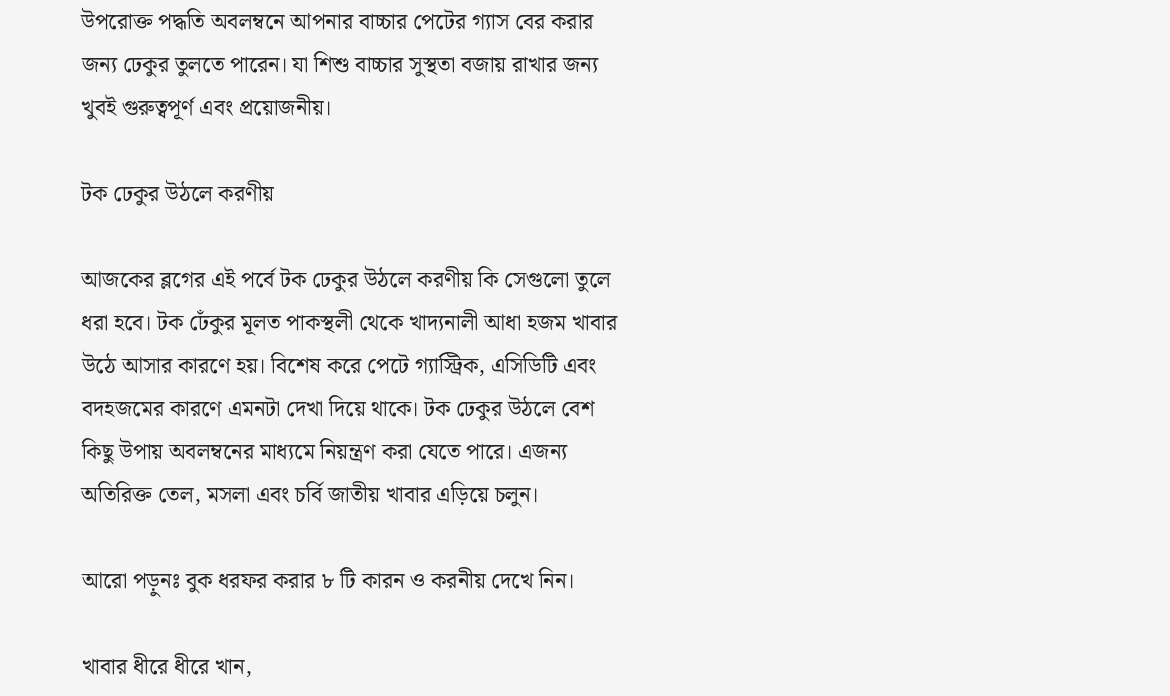উপরোক্ত পদ্ধতি অবলম্বনে আপনার বাচ্চার পেটের গ্যাস বের করার জন্য ঢেকুর তুলতে পারেন। যা শিশু বাচ্চার সুস্থতা বজায় রাখার জন্য খুবই গুরুত্বপূর্ণ এবং প্রয়োজনীয়।

টক ঢেকুর উঠলে করণীয়

আজকের ব্লগের এই পর্বে টক ঢেকুর উঠলে করণীয় কি সেগুলো তুলে ধরা হবে। টক ঢেঁকুর মূলত পাকস্থলী থেকে খাদ্যনালী আধা হজম খাবার উঠে আসার কারণে হয়। বিশেষ করে পেটে গ্যাস্ট্রিক, এসিডিটি এবং বদহজমের কারণে এমনটা দেখা দিয়ে থাকে। টক ঢেকুর উঠলে বেশ কিছু উপায় অবলম্বনের মাধ্যমে নিয়ন্ত্রণ করা যেতে পারে। এজন্য অতিরিক্ত তেল, মসলা এবং চর্বি জাতীয় খাবার এড়িয়ে চলুন।

আরো পড়ুনঃ বুক ধরফর করার ৮ টি কারন ও করনীয় দেখে নিন।

খাবার ধীরে ধীরে খান,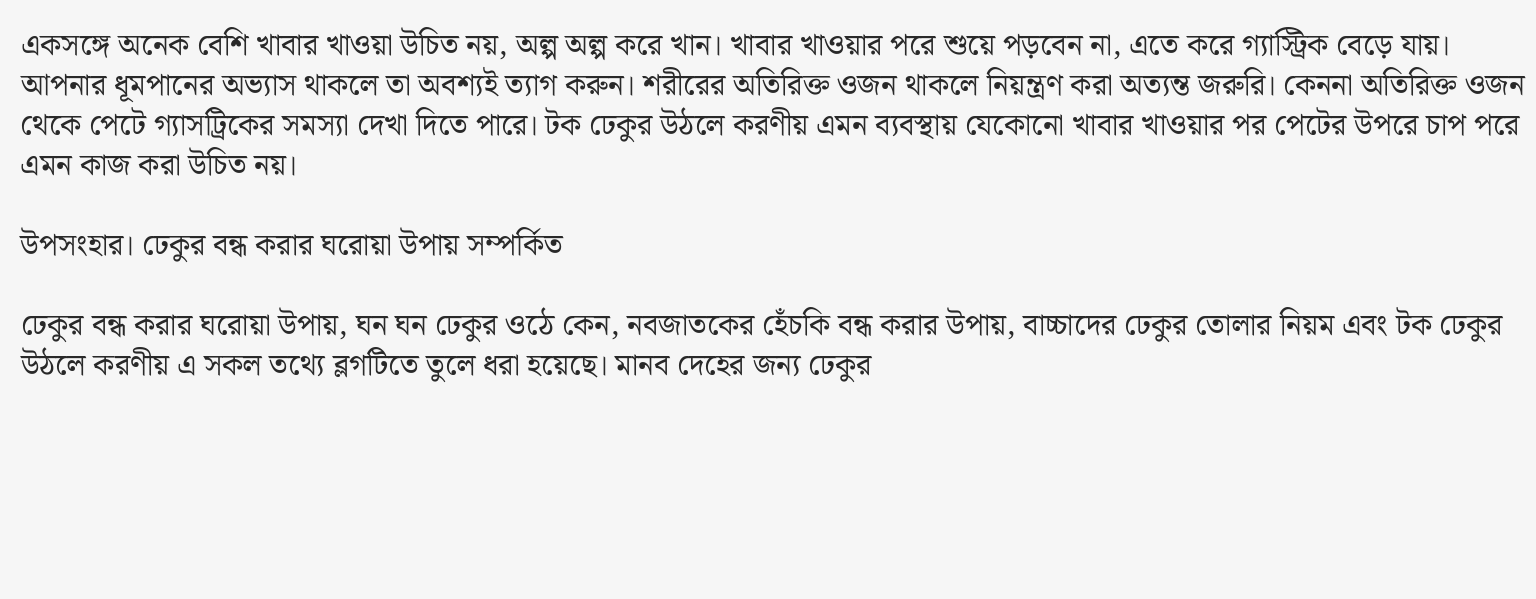একসঙ্গে অনেক বেশি খাবার খাওয়া উচিত নয়, অল্প অল্প করে খান। খাবার খাওয়ার পরে শুয়ে পড়বেন না, এতে করে গ্যাস্ট্রিক বেড়ে যায়। আপনার ধূমপানের অভ্যাস থাকলে তা অবশ্যই ত্যাগ করুন। শরীরের অতিরিক্ত ওজন থাকলে নিয়ন্ত্রণ করা অত্যন্ত জরুরি। কেননা অতিরিক্ত ওজন থেকে পেটে গ্যাসট্রিকের সমস্যা দেখা দিতে পারে। টক ঢেকুর উঠলে করণীয় এমন ব্যবস্থায় যেকোনো খাবার খাওয়ার পর পেটের উপরে চাপ পরে এমন কাজ করা উচিত নয়।

উপসংহার। ঢেকুর বন্ধ করার ঘরোয়া উপায় সম্পর্কিত

ঢেকুর বন্ধ করার ঘরোয়া উপায়, ঘন ঘন ঢেকুর ওঠে কেন, নবজাতকের হেঁচকি বন্ধ করার উপায়, বাচ্চাদের ঢেকুর তোলার নিয়ম এবং টক ঢেকুর উঠলে করণীয় এ সকল তথ্যে ব্লগটিতে তুলে ধরা হয়েছে। মানব দেহের জন্য ঢেকুর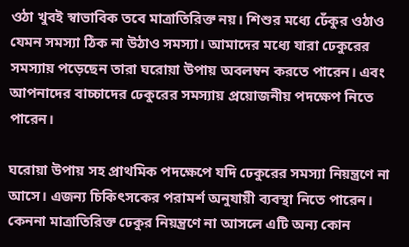ওঠা খুবই স্বাভাবিক তবে মাত্রাতিরিক্ত নয়। শিশুর মধ্যে ঢেঁকুর ওঠাও যেমন সমস্যা ঠিক না উঠাও সমস্যা। আমাদের মধ্যে যারা ঢেকুরের সমস্যায় পড়েছেন তারা ঘরোয়া উপায় অবলম্বন করতে পারেন। এবং আপনাদের বাচ্চাদের ঢেকুরের সমস্যায় প্রয়োজনীয় পদক্ষেপ নিতে পারেন।

ঘরোয়া উপায় সহ প্রাথমিক পদক্ষেপে যদি ঢেকুরের সমস্যা নিয়ন্ত্রণে না আসে। এজন্য চিকিৎসকের পরামর্শ অনুযায়ী ব্যবস্থা নিতে পারেন। কেননা মাত্রাতিরিক্ত ঢেকুর নিয়ন্ত্রণে না আসলে এটি অন্য কোন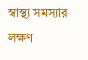স্বাস্থ্য সমস্যার লক্ষণ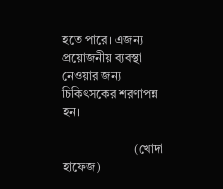হতে পারে। এজন্য প্রয়োজনীয় ব্যবস্থা নেওয়ার জন্য চিকিৎসকের শরণাপন্ন হন।

                       (খোদা হাফেজ)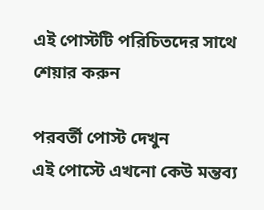এই পোস্টটি পরিচিতদের সাথে শেয়ার করুন

পরবর্তী পোস্ট দেখুন
এই পোস্টে এখনো কেউ মন্তব্য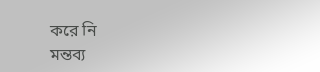করে নি
মন্তব্য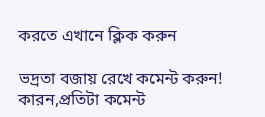করতে এখানে ক্লিক করুন

ভদ্রতা বজায় রেখে কমেন্ট করুন! কারন,প্রতিটা কমেন্ট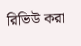রিভিউ করা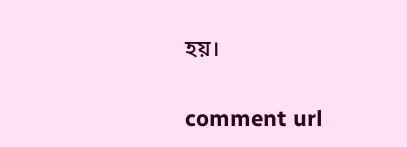হয়।

comment url